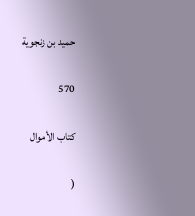حميد بن زنجوية

570

كتاب الأموال

(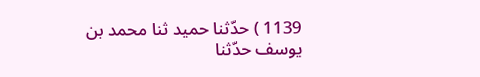1139 ) حدّثنا حميد ثنا محمد بن يوسف حدّثنا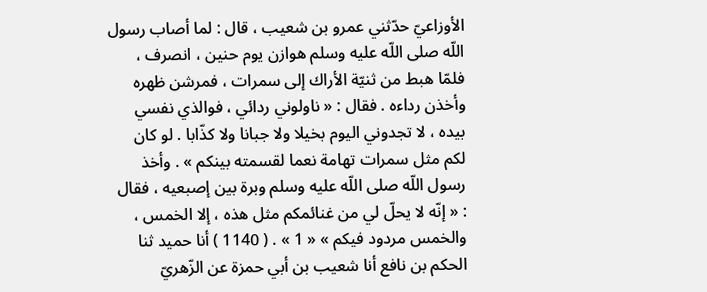الأوزاعيّ حدّثني عمرو بن شعيب ، قال : لما أصاب رسول اللّه صلى اللّه عليه وسلم هوازن يوم حنين ، انصرف ، فلمّا هبط من ثنيّة الأراك إلى سمرات ، فمرشن ظهره وأخذن رداءه . فقال : « ناولوني ردائي ، فوالذي نفسي بيده ، لا تجدوني اليوم بخيلا ولا جبانا ولا كذّابا . لو كان لكم مثل سمرات تهامة نعما لقسمته بينكم » . وأخذ رسول اللّه صلى اللّه عليه وسلم وبرة بين إصبعيه ، فقال : « إنّه لا يحلّ لي من غنائمكم مثل هذه ، إلا الخمس ، والخمس مردود فيكم » « 1 » . ( 1140 ) أنا حميد ثنا الحكم بن نافع أنا شعيب بن أبي حمزة عن الزّهريّ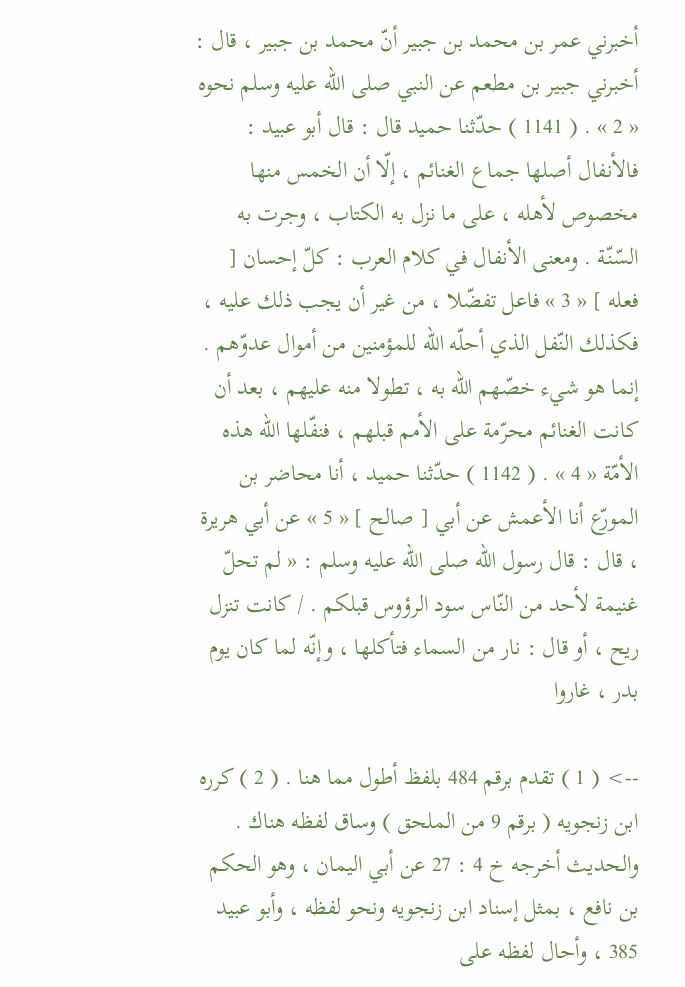أخبرني عمر بن محمد بن جبير أنّ محمد بن جبير ، قال : أخبرني جبير بن مطعم عن النبي صلى اللّه عليه وسلم نحوه « 2 » . ( 1141 ) حدّثنا حميد قال : قال أبو عبيد : فالأنفال أصلها جماع الغنائم ، إلّا أن الخمس منها مخصوص لأهله ، على ما نزل به الكتاب ، وجرت به السّنّة . ومعنى الأنفال في كلام العرب : كلّ إحسان [ فعله ] « 3 » فاعل تفضّلا ، من غير أن يجب ذلك عليه ، فكذلك النّفل الذي أحلّه اللّه للمؤمنين من أموال عدوّهم . إنما هو شيء خصّهم اللّه به ، تطولا منه عليهم ، بعد أن كانت الغنائم محرّمة على الأمم قبلهم ، فنفّلها اللّه هذه الأمّة « 4 » . ( 1142 ) حدّثنا حميد ، أنا محاضر بن المورّع أنا الأعمش عن أبي [ صالح ] « 5 » عن أبي هريرة ، قال : قال رسول اللّه صلى اللّه عليه وسلم : « لم تحلّ غنيمة لأحد من النّاس سود الرؤوس قبلكم . / كانت تنزل ريح ، أو قال : نار من السماء فتأكلها ، وإنّه لما كان يوم بدر ، غاروا

--> ( 1 ) تقدم برقم 484 بلفظ أطول مما هنا . ( 2 ) كرره ابن زنجويه ( برقم 9 من الملحق ) وساق لفظه هناك . والحديث أخرجه خ 4 : 27 عن أبي اليمان ، وهو الحكم بن نافع ، بمثل إسناد ابن زنجويه ونحو لفظه ، وأبو عبيد 385 ، وأحال لفظه على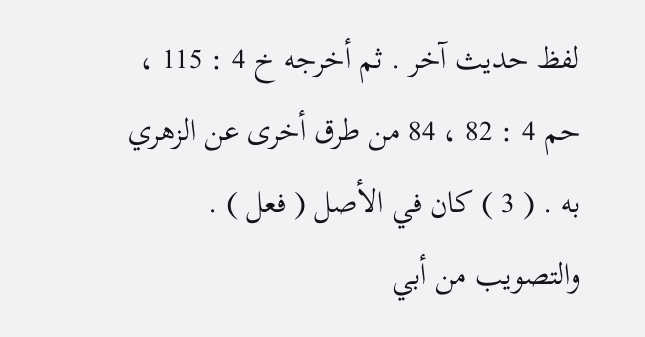لفظ حديث آخر . ثم أخرجه خ 4 : 115 ، حم 4 : 82 ، 84 من طرق أخرى عن الزهري به . ( 3 ) كان في الأصل ( فعل ) . والتصويب من أبي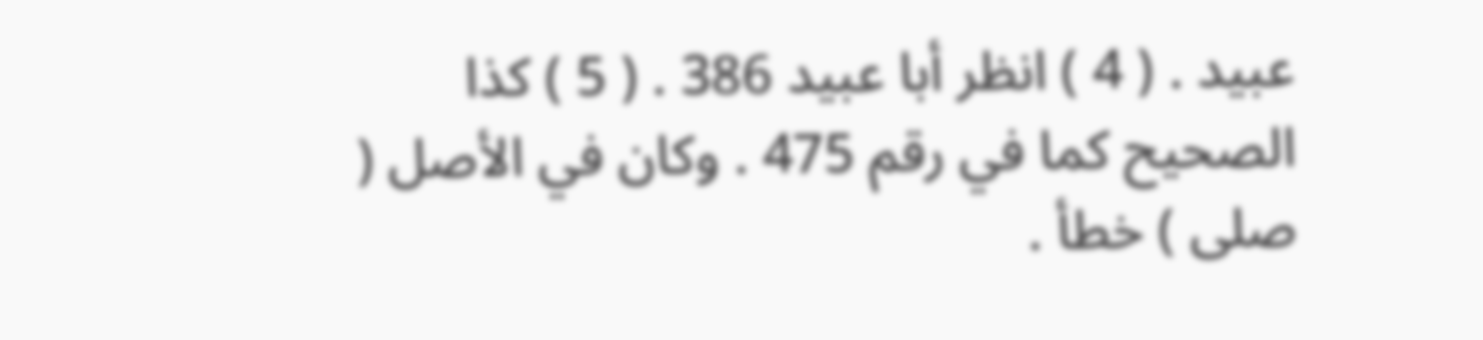عبيد . ( 4 ) انظر أبا عبيد 386 . ( 5 ) كذا الصحيح كما في رقم 475 . وكان في الأصل ( صلى ) خطأ .